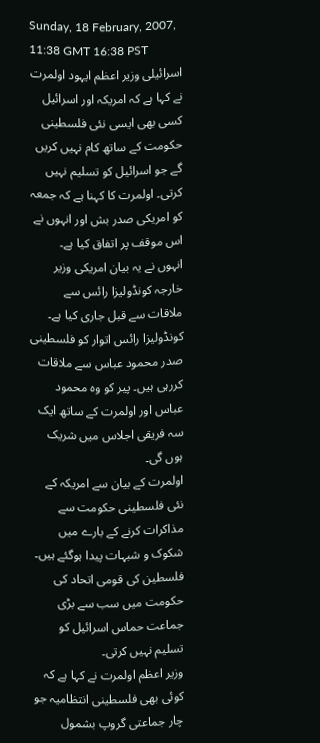Sunday, 18 February, 2007, 11:38 GMT 16:38 PST
اسرائیلی وزیر اعظم ایہود اولمرت نے کہا ہے کہ امریکہ اور اسرائیل کسی بھی ایسی نئی فلسطینی حکومت کے ساتھ کام نہیں کریں گے جو اسرائیل کو تسلیم نہیں کرتی۔ اولمرت کا کہنا ہے کہ جمعہ کو امریکی صدر بش اور انہوں نے اس موقف پر اتفاق کیا ہے۔
انہوں نے یہ بیان امریکی وزیر خارجہ کونڈولیزا رائس سے ملاقات سے قبل جاری کیا ہے۔
کونڈولیزا رائس اتوار کو فلسطینی صدر محمود عباس سے ملاقات کررہی ہیں۔ پیر کو وہ محمود عباس اور اولمرت کے ساتھ ایک سہ فریقی اجلاس میں شریک ہوں گی۔
اولمرت کے بیان سے امریکہ کے نئی فلسطینی حکومت سے مذاکرات کرنے کے بارے میں شکوک و شبہات پیدا ہوگئے ہیں۔
فلسطین کی قومی اتحاد کی حکومت میں سب سے بڑی جماعت حماس اسرائیل کو تسلیم نہیں کرتی۔
وزیر اعظم اولمرت نے کہا ہے کہ کوئی بھی فلسطینی انتظامیہ جو چار جماعتی گروپ بشمول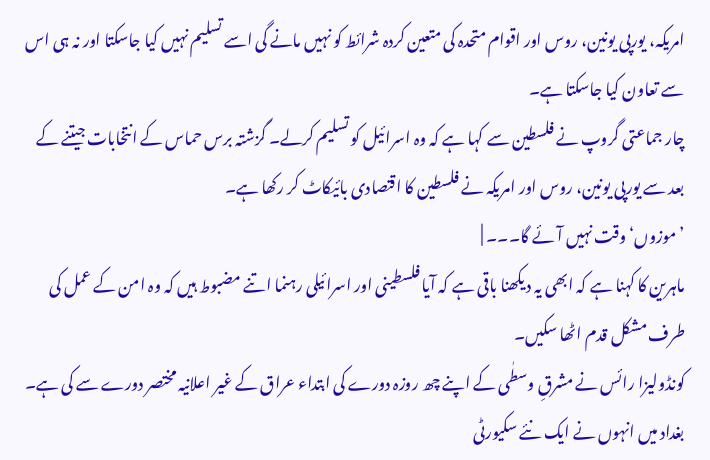امریکہ، یورپی یونین، روس اور اقوام متحدہ کی متعین کردہ شرائط کو نہیں مانے گی اسے تسلیم نہیں کیا جاسکتا اور نہ ہی اس سے تعاون کیا جاسکتا ہے۔
چار جماعتی گروپ نے فلسطین سے کہا ہے کہ وہ اسرائیل کو تسلیم کرلے۔ گزشتہ برس حماس کے انتخابات جیتنے کے بعد سے یورپی یونین، روس اور امریکہ نے فلسطین کا اقتصادی بائیکاٹ کر رکھا ہے۔
’موزوں‘ وقت نہیں آئے گا۔۔۔ |
ماہرین کا کہنا ہے کہ ابھی یہ دیکھنا باقی ہے کہ آیا فلسطینی اور اسرائیلی رہنما اتنے مضبوط ہیں کہ وہ امن کے عمل کی طرف مشکل قدم اٹھا سکیں۔
کونڈولیزا رائس نے مشرقِ وسطٰی کے اپنے چھ روزہ دورے کی ابتداء عراق کے غیر اعلانیہ مختصر دورے سے کی ہے۔ بغداد میں انہوں نے ایک نئے سکیورٹی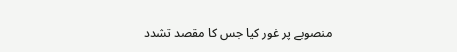منصوبے پر غور کیا جس کا مقصد تشدد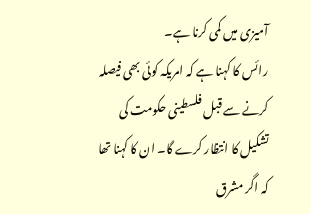آمیزی میں کمی کرنا ہے۔
رائس کا کہنا ہے کہ امریکہ کوئی بھی فیصلہ کرنے سے قبل فلسطینی حکومت کی تشکیل کا انتظار کرے گا۔ ان کا کہنا تھا کہ اگر مشرق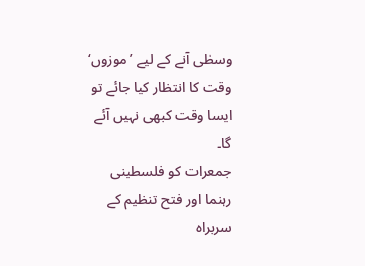وسطٰی آنے کے لیے ’موزوں‘ وقت کا انتظار کیا جائے تو ایسا وقت کبھی نہیں آئے گا۔
جمعرات کو فلسطینی رہنما اور فتح تنظیم کے سربراہ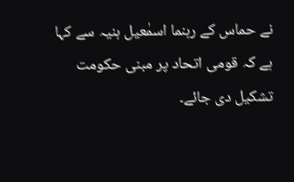نے حماس کے رہنما اسمٰعیل ہنیہ سے کہا ہے کہ قومی اتحاد پر مبنی حکومت تشکیل دی جائے۔